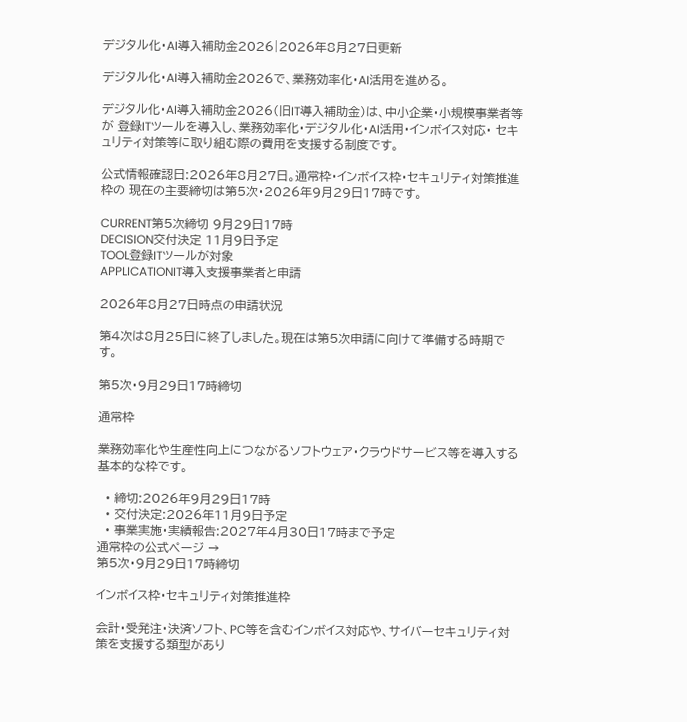デジタル化・AI導入補助金2026|2026年8月27日更新

デジタル化・AI導入補助金2026で、業務効率化・AI活用を進める。

デジタル化・AI導入補助金2026(旧IT導入補助金)は、中小企業・小規模事業者等が 登録ITツールを導入し、業務効率化・デジタル化・AI活用・インボイス対応・ セキュリティ対策等に取り組む際の費用を支援する制度です。

公式情報確認日:2026年8月27日。通常枠・インボイス枠・セキュリティ対策推進枠の 現在の主要締切は第5次・2026年9月29日17時です。

CURRENT第5次締切 9月29日17時
DECISION交付決定 11月9日予定
TOOL登録ITツールが対象
APPLICATIONIT導入支援事業者と申請

2026年8月27日時点の申請状況

第4次は8月25日に終了しました。現在は第5次申請に向けて準備する時期です。

第5次・9月29日17時締切

通常枠

業務効率化や生産性向上につながるソフトウェア・クラウドサービス等を導入する基本的な枠です。

  • 締切:2026年9月29日17時
  • 交付決定:2026年11月9日予定
  • 事業実施・実績報告:2027年4月30日17時まで予定
通常枠の公式ページ →
第5次・9月29日17時締切

インボイス枠・セキュリティ対策推進枠

会計・受発注・決済ソフト、PC等を含むインボイス対応や、サイバーセキュリティ対策を支援する類型があり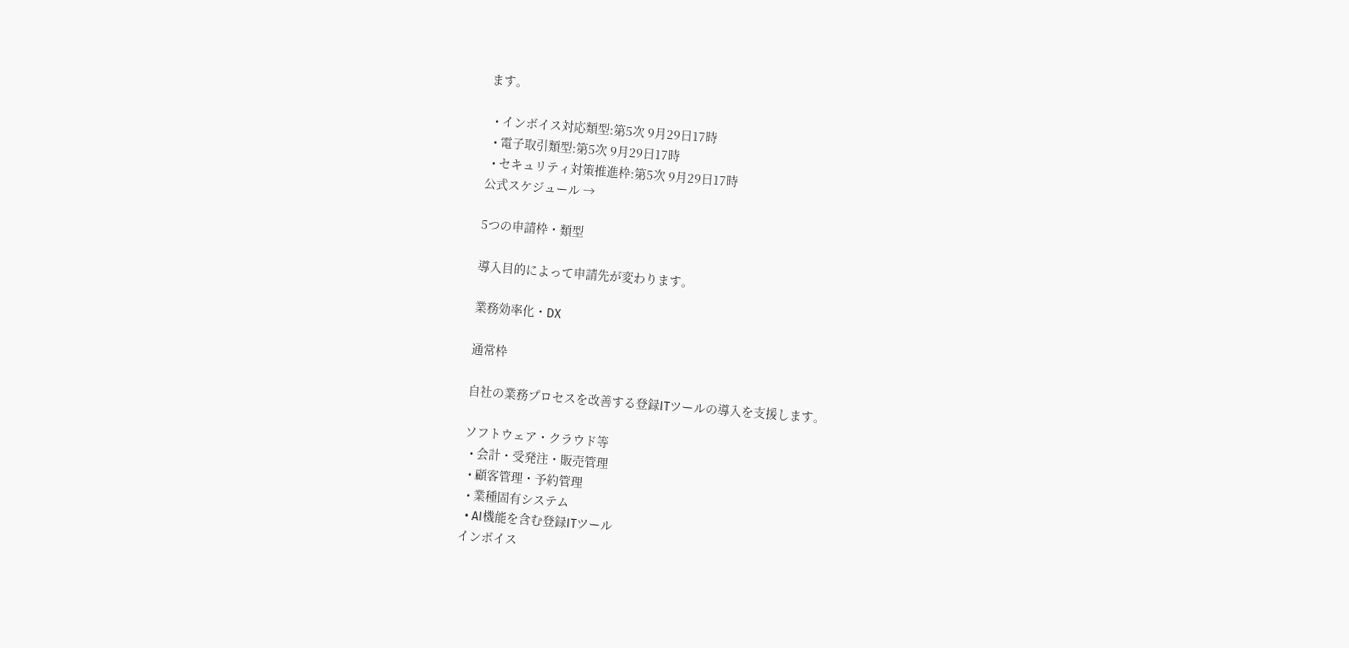ます。

  • インボイス対応類型:第5次 9月29日17時
  • 電子取引類型:第5次 9月29日17時
  • セキュリティ対策推進枠:第5次 9月29日17時
公式スケジュール →

5つの申請枠・類型

導入目的によって申請先が変わります。

業務効率化・DX

通常枠

自社の業務プロセスを改善する登録ITツールの導入を支援します。

ソフトウェア・クラウド等
  • 会計・受発注・販売管理
  • 顧客管理・予約管理
  • 業種固有システム
  • AI機能を含む登録ITツール
インボイス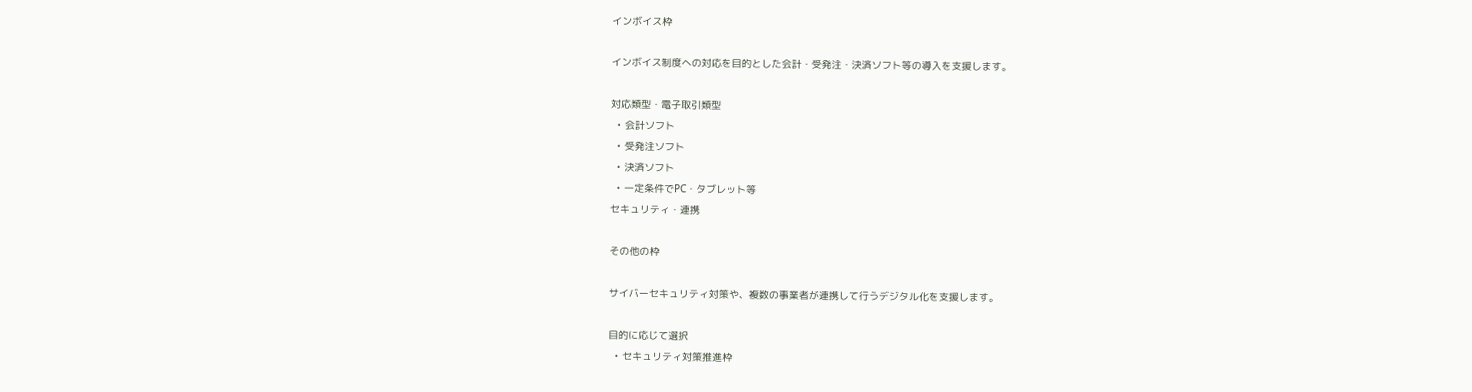インボイス枠

インボイス制度への対応を目的とした会計・受発注・決済ソフト等の導入を支援します。

対応類型・電子取引類型
  • 会計ソフト
  • 受発注ソフト
  • 決済ソフト
  • 一定条件でPC・タブレット等
セキュリティ・連携

その他の枠

サイバーセキュリティ対策や、複数の事業者が連携して行うデジタル化を支援します。

目的に応じて選択
  • セキュリティ対策推進枠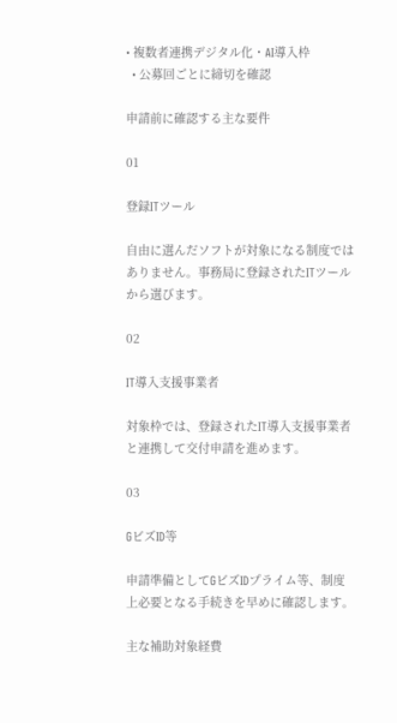• 複数者連携デジタル化・AI導入枠
  • 公募回ごとに締切を確認

申請前に確認する主な要件

01

登録ITツール

自由に選んだソフトが対象になる制度ではありません。事務局に登録されたITツールから選びます。

02

IT導入支援事業者

対象枠では、登録されたIT導入支援事業者と連携して交付申請を進めます。

03

GビズID等

申請準備としてGビズIDプライム等、制度上必要となる手続きを早めに確認します。

主な補助対象経費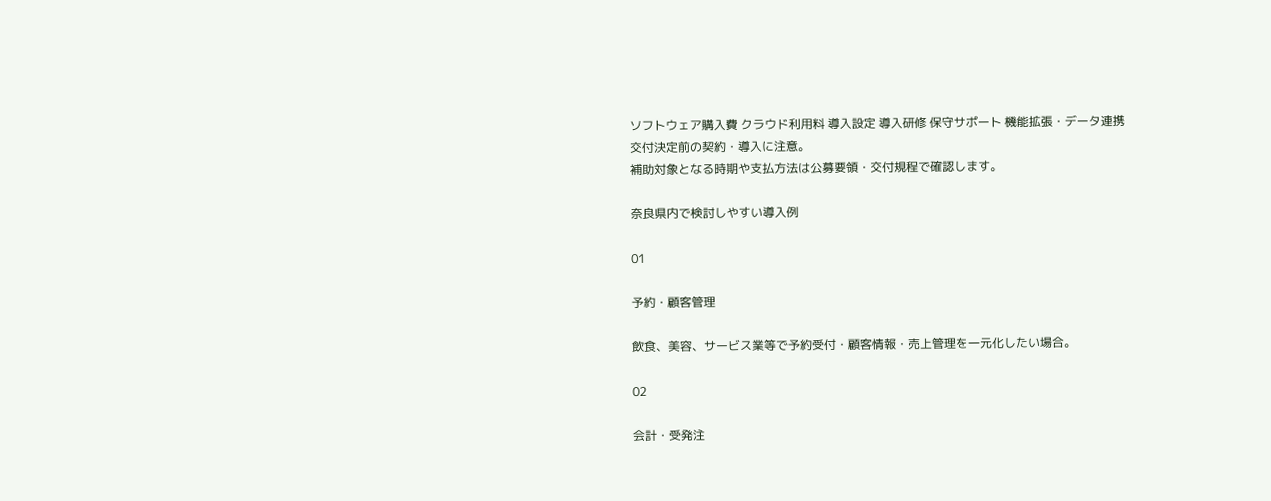ソフトウェア購入費 クラウド利用料 導入設定 導入研修 保守サポート 機能拡張・データ連携
交付決定前の契約・導入に注意。
補助対象となる時期や支払方法は公募要領・交付規程で確認します。

奈良県内で検討しやすい導入例

01

予約・顧客管理

飲食、美容、サービス業等で予約受付・顧客情報・売上管理を一元化したい場合。

02

会計・受発注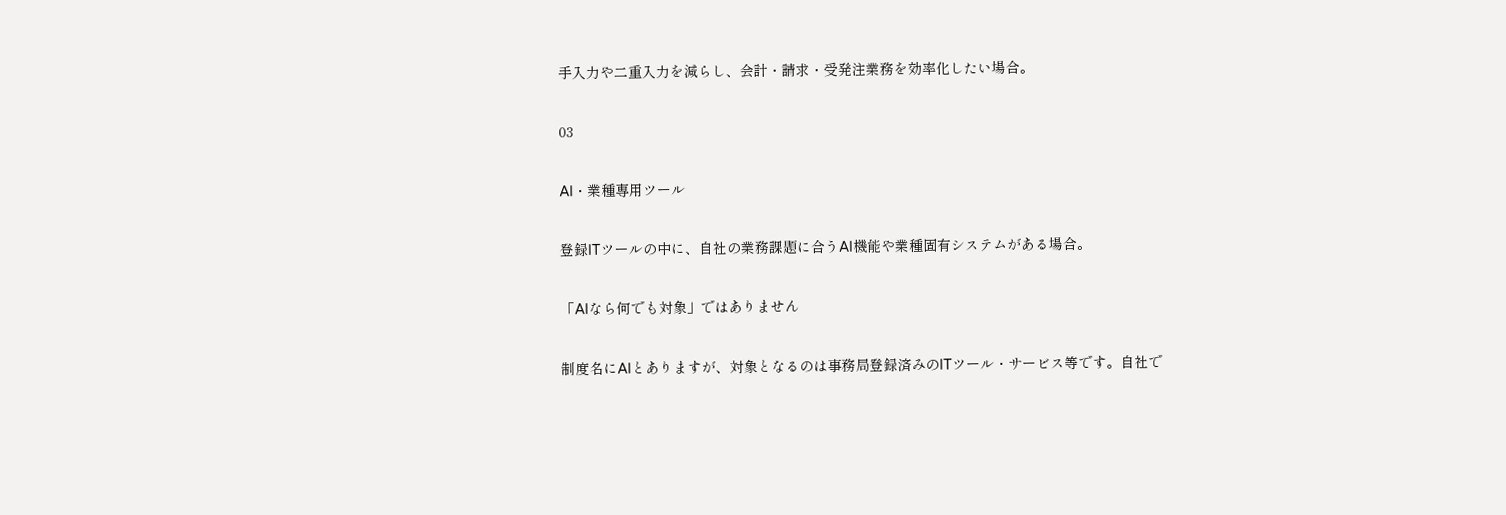手入力や二重入力を減らし、会計・請求・受発注業務を効率化したい場合。

03

AI・業種専用ツール

登録ITツールの中に、自社の業務課題に合うAI機能や業種固有システムがある場合。

「AIなら何でも対象」ではありません

制度名にAIとありますが、対象となるのは事務局登録済みのITツール・サービス等です。自社で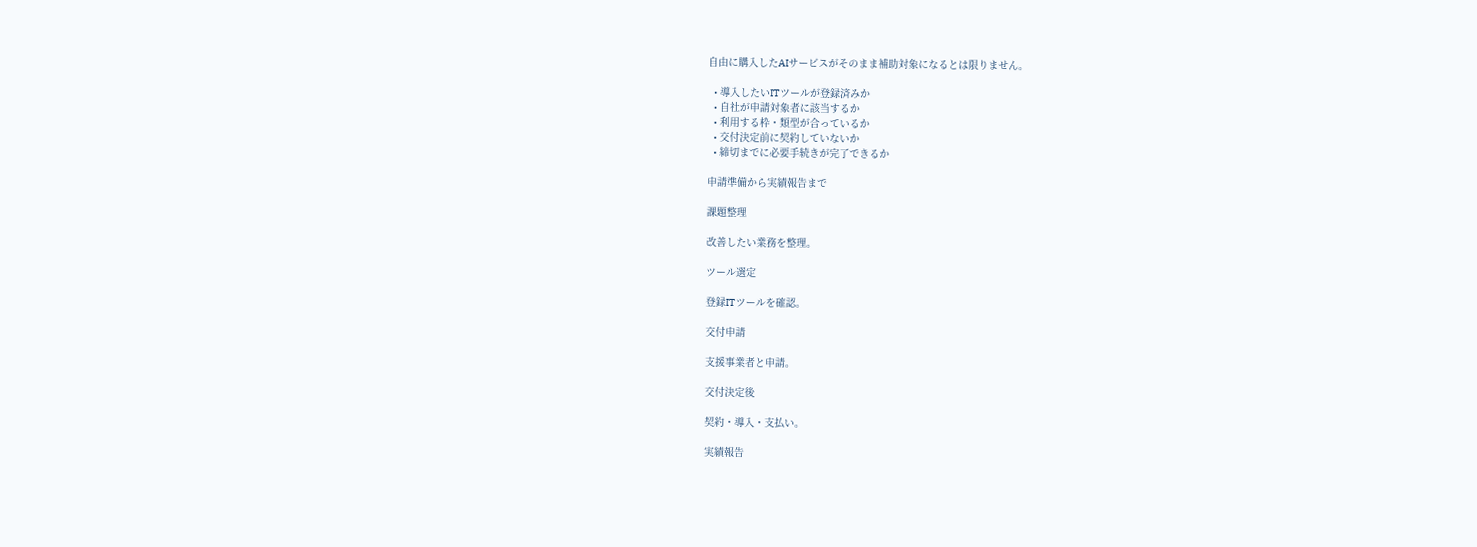自由に購入したAIサービスがそのまま補助対象になるとは限りません。

  • 導入したいITツールが登録済みか
  • 自社が申請対象者に該当するか
  • 利用する枠・類型が合っているか
  • 交付決定前に契約していないか
  • 締切までに必要手続きが完了できるか

申請準備から実績報告まで

課題整理

改善したい業務を整理。

ツール選定

登録ITツールを確認。

交付申請

支援事業者と申請。

交付決定後

契約・導入・支払い。

実績報告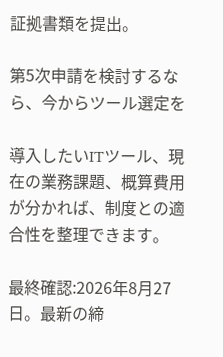証拠書類を提出。

第5次申請を検討するなら、今からツール選定を

導入したいITツール、現在の業務課題、概算費用が分かれば、制度との適合性を整理できます。

最終確認:2026年8月27日。最新の締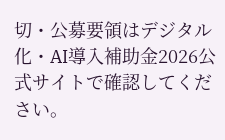切・公募要領はデジタル化・AI導入補助金2026公式サイトで確認してください。